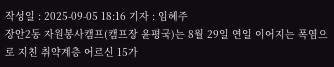작성일 : 2025-09-05 18:16 기자 : 임혜주
장안2동 자원봉사캠프(캠프장 윤평국)는 8월 29일 연일 이어지는 폭염으로 지친 취약계층 어르신 15가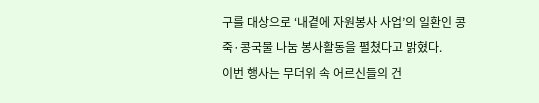구를 대상으로 ‘내곁에 자원봉사 사업’의 일환인 콩죽·콩국물 나눔 봉사활동을 펼쳤다고 밝혔다.
이번 행사는 무더위 속 어르신들의 건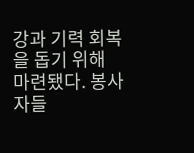강과 기력 회복을 돕기 위해 마련됐다. 봉사자들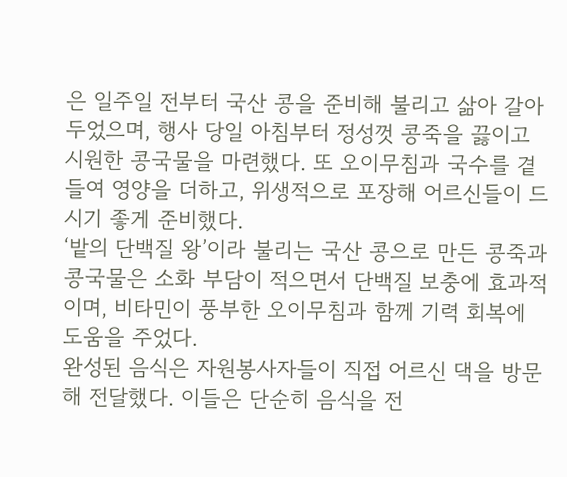은 일주일 전부터 국산 콩을 준비해 불리고 삶아 갈아두었으며, 행사 당일 아침부터 정성껏 콩죽을 끓이고 시원한 콩국물을 마련했다. 또 오이무침과 국수를 곁들여 영양을 더하고, 위생적으로 포장해 어르신들이 드시기 좋게 준비했다.
‘밭의 단백질 왕’이라 불리는 국산 콩으로 만든 콩죽과 콩국물은 소화 부담이 적으면서 단백질 보충에 효과적이며, 비타민이 풍부한 오이무침과 함께 기력 회복에 도움을 주었다.
완성된 음식은 자원봉사자들이 직접 어르신 댁을 방문해 전달했다. 이들은 단순히 음식을 전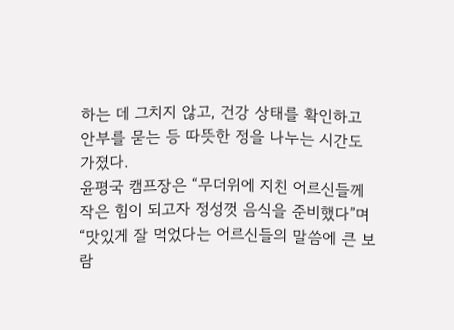하는 데 그치지 않고, 건강 상태를 확인하고 안부를 묻는 등 따뜻한 정을 나누는 시간도 가졌다.
윤평국 캠프장은 “무더위에 지친 어르신들께 작은 힘이 되고자 정성껏 음식을 준비했다”며 “맛있게 잘 먹었다는 어르신들의 말씀에 큰 보람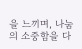을 느끼며, 나눔의 소중함을 다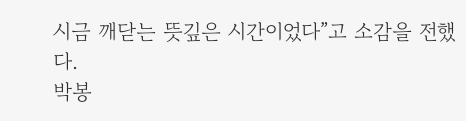시금 깨닫는 뜻깊은 시간이었다”고 소감을 전했다.
박봉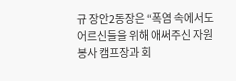규 장안2동장은 “폭염 속에서도 어르신들을 위해 애써주신 자원봉사 캠프장과 회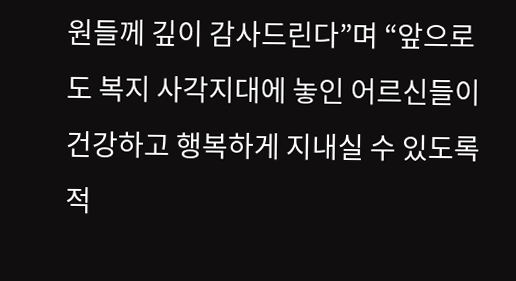원들께 깊이 감사드린다”며 “앞으로도 복지 사각지대에 놓인 어르신들이 건강하고 행복하게 지내실 수 있도록 적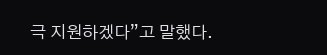극 지원하겠다”고 말했다.